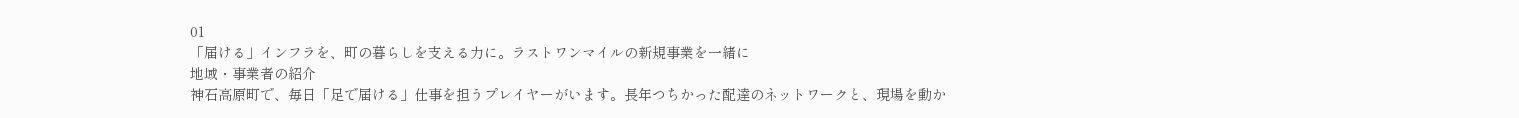01
「届ける」インフラを、町の暮らしを支える力に。ラストワンマイルの新規事業を一緒に
地域・事業者の紹介
神石高原町で、毎日「足で届ける」仕事を担うプレイヤーがいます。長年つちかった配達のネットワークと、現場を動か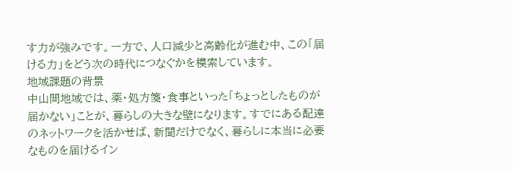す力が強みです。一方で、人口減少と高齢化が進む中、この「届ける力」をどう次の時代につなぐかを模索しています。
地域課題の背景
中山間地域では、薬・処方箋・食事といった「ちょっとしたものが届かない」ことが、暮らしの大きな壁になります。すでにある配達のネットワークを活かせば、新聞だけでなく、暮らしに本当に必要なものを届けるイン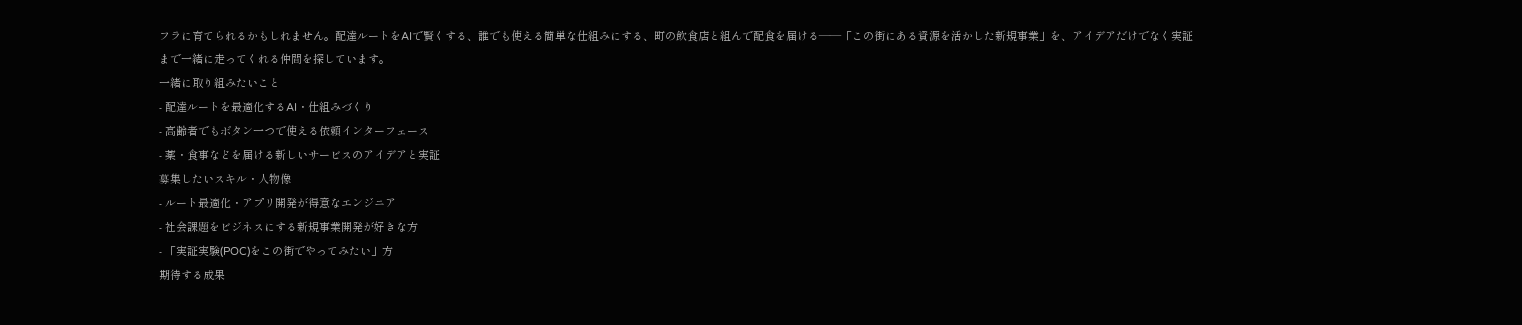フラに育てられるかもしれません。配達ルートをAIで賢くする、誰でも使える簡単な仕組みにする、町の飲食店と組んで配食を届ける——「この街にある資源を活かした新規事業」を、アイデアだけでなく実証まで一緒に走ってくれる仲間を探しています。
一緒に取り組みたいこと
- 配達ルートを最適化するAI・仕組みづくり
- 高齢者でもボタン一つで使える依頼インターフェース
- 薬・食事などを届ける新しいサービスのアイデアと実証
募集したいスキル・人物像
- ルート最適化・アプリ開発が得意なエンジニア
- 社会課題をビジネスにする新規事業開発が好きな方
- 「実証実験(POC)をこの街でやってみたい」方
期待する成果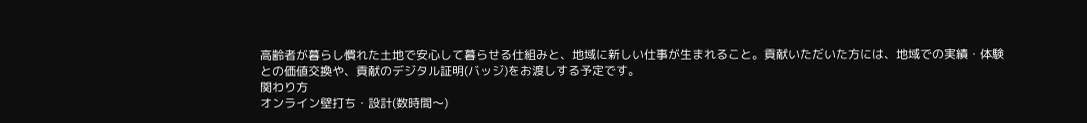高齢者が暮らし慣れた土地で安心して暮らせる仕組みと、地域に新しい仕事が生まれること。貢献いただいた方には、地域での実績・体験との価値交換や、貢献のデジタル証明(バッジ)をお渡しする予定です。
関わり方
オンライン壁打ち・設計(数時間〜)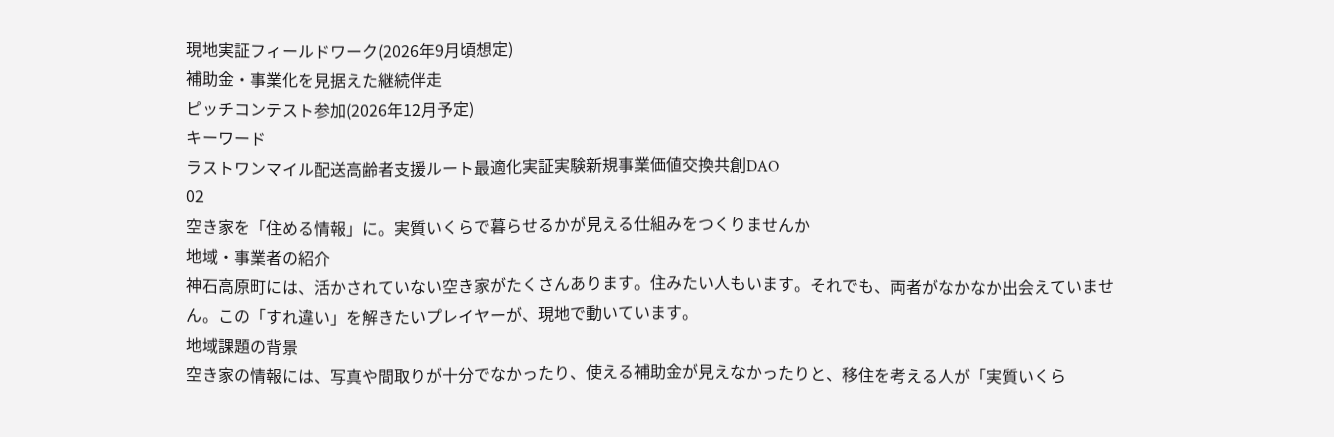現地実証フィールドワーク(2026年9月頃想定)
補助金・事業化を見据えた継続伴走
ピッチコンテスト参加(2026年12月予定)
キーワード
ラストワンマイル配送高齢者支援ルート最適化実証実験新規事業価値交換共創DAO
02
空き家を「住める情報」に。実質いくらで暮らせるかが見える仕組みをつくりませんか
地域・事業者の紹介
神石高原町には、活かされていない空き家がたくさんあります。住みたい人もいます。それでも、両者がなかなか出会えていません。この「すれ違い」を解きたいプレイヤーが、現地で動いています。
地域課題の背景
空き家の情報には、写真や間取りが十分でなかったり、使える補助金が見えなかったりと、移住を考える人が「実質いくら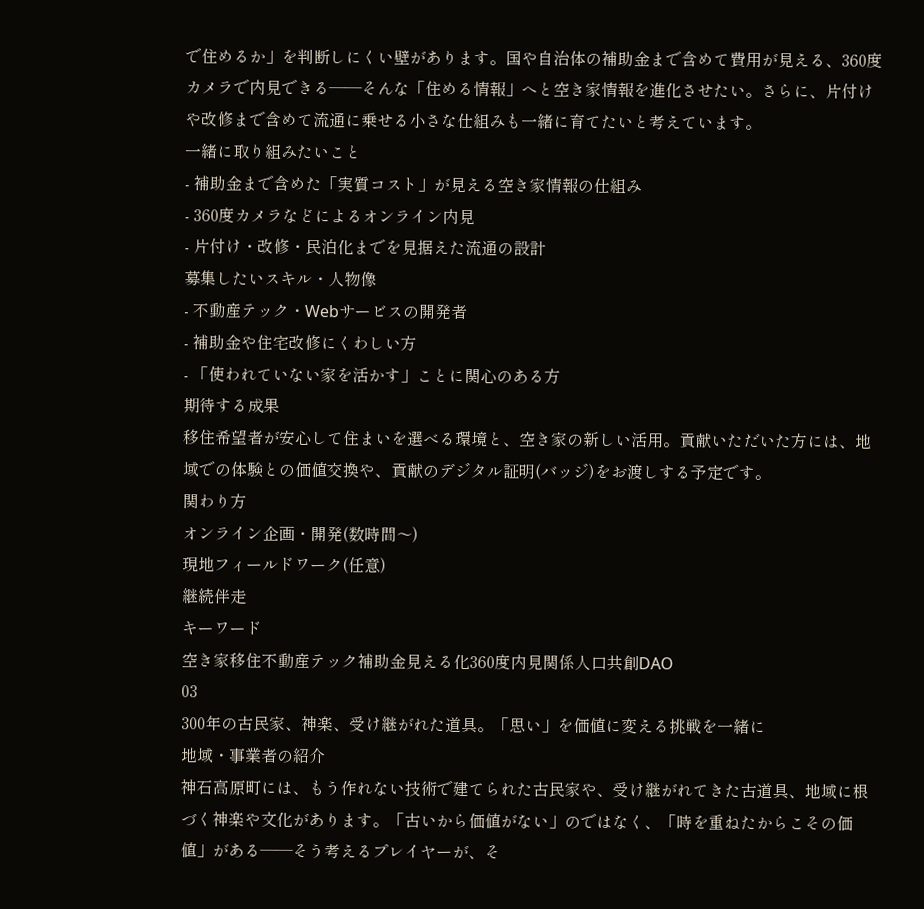で住めるか」を判断しにくい壁があります。国や自治体の補助金まで含めて費用が見える、360度カメラで内見できる——そんな「住める情報」へと空き家情報を進化させたい。さらに、片付けや改修まで含めて流通に乗せる小さな仕組みも一緒に育てたいと考えています。
一緒に取り組みたいこと
- 補助金まで含めた「実質コスト」が見える空き家情報の仕組み
- 360度カメラなどによるオンライン内見
- 片付け・改修・民泊化までを見据えた流通の設計
募集したいスキル・人物像
- 不動産テック・Webサービスの開発者
- 補助金や住宅改修にくわしい方
- 「使われていない家を活かす」ことに関心のある方
期待する成果
移住希望者が安心して住まいを選べる環境と、空き家の新しい活用。貢献いただいた方には、地域での体験との価値交換や、貢献のデジタル証明(バッジ)をお渡しする予定です。
関わり方
オンライン企画・開発(数時間〜)
現地フィールドワーク(任意)
継続伴走
キーワード
空き家移住不動産テック補助金見える化360度内見関係人口共創DAO
03
300年の古民家、神楽、受け継がれた道具。「思い」を価値に変える挑戦を一緒に
地域・事業者の紹介
神石高原町には、もう作れない技術で建てられた古民家や、受け継がれてきた古道具、地域に根づく神楽や文化があります。「古いから価値がない」のではなく、「時を重ねたからこその価値」がある——そう考えるプレイヤーが、そ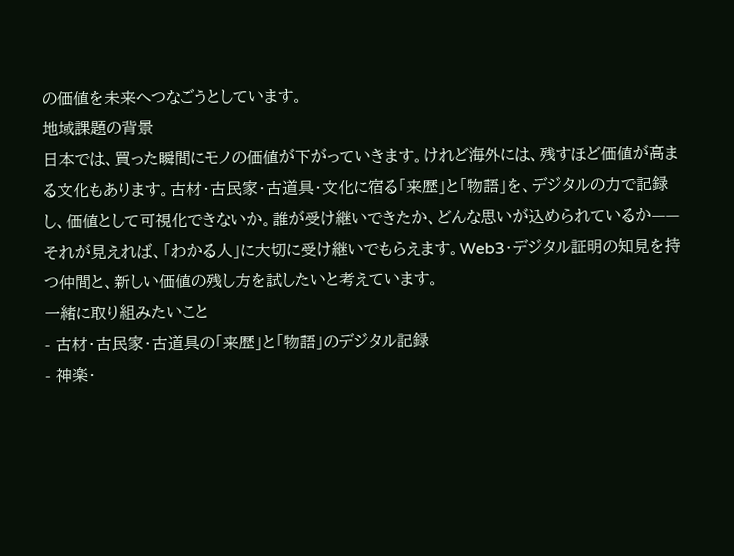の価値を未来へつなごうとしています。
地域課題の背景
日本では、買った瞬間にモノの価値が下がっていきます。けれど海外には、残すほど価値が高まる文化もあります。古材・古民家・古道具・文化に宿る「来歴」と「物語」を、デジタルの力で記録し、価値として可視化できないか。誰が受け継いできたか、どんな思いが込められているか——それが見えれば、「わかる人」に大切に受け継いでもらえます。Web3・デジタル証明の知見を持つ仲間と、新しい価値の残し方を試したいと考えています。
一緒に取り組みたいこと
- 古材・古民家・古道具の「来歴」と「物語」のデジタル記録
- 神楽・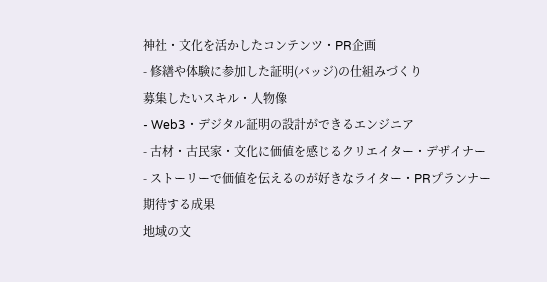神社・文化を活かしたコンテンツ・PR企画
- 修繕や体験に参加した証明(バッジ)の仕組みづくり
募集したいスキル・人物像
- Web3・デジタル証明の設計ができるエンジニア
- 古材・古民家・文化に価値を感じるクリエイター・デザイナー
- ストーリーで価値を伝えるのが好きなライター・PRプランナー
期待する成果
地域の文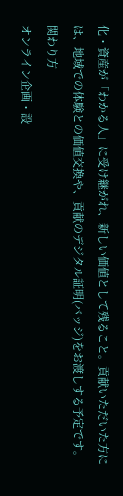化・資産が「わかる人」に受け継がれ、新しい価値として残ること。貢献いただいた方には、地域での体験との価値交換や、貢献のデジタル証明(バッジ)をお渡しする予定です。
関わり方
オンライン企画・設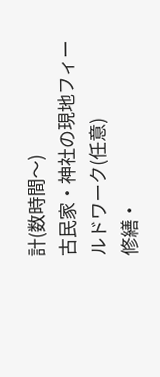計(数時間〜)
古民家・神社の現地フィールドワーク(任意)
修繕・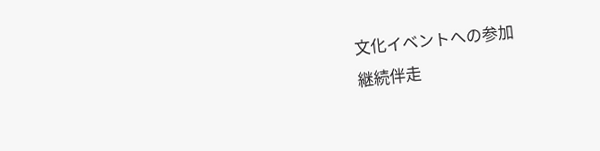文化イベントへの参加
継続伴走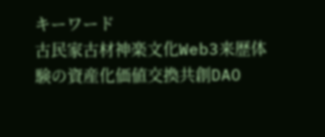キーワード
古民家古材神楽文化Web3来歴体験の資産化価値交換共創DAO